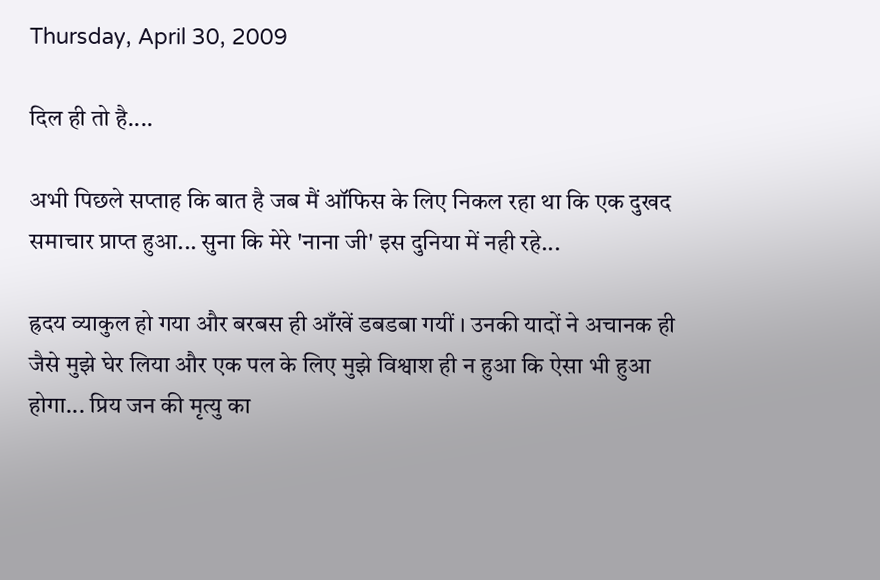Thursday, April 30, 2009

दिल ही तो है....

अभी पिछले सप्ताह कि बात है जब मैं ऑफिस के लिए निकल रहा था कि एक दुखद समाचार प्राप्त हुआ... सुना कि मेरे 'नाना जी' इस दुनिया में नही रहे...

ह्रदय व्याकुल हो गया और बरबस ही आँखें डबडबा गयीं । उनकी यादों ने अचानक ही जैसे मुझे घेर लिया और एक पल के लिए मुझे विश्वाश ही न हुआ कि ऐसा भी हुआ होगा... प्रिय जन की मृत्यु का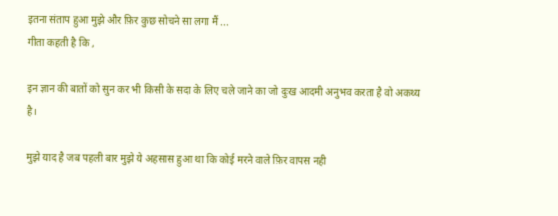इतना संताप हुआ मुझे और फ़िर कुछ सोचने सा लगा मैं ...
गीता कहती है कि ,

इन ज्ञान की बातों को सुन कर भी किसी के सदा के लिए चले जाने का जो दुःख आदमी अनुभव करता है वो अकथ्य है।

मुझे याद है जब पहली बार मुझे ये अहसास हुआ था कि कोई मरने वाले फ़िर वापस नही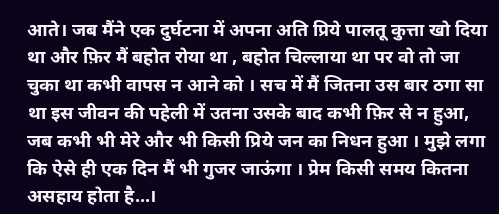आते। जब मैंने एक दुर्घटना में अपना अति प्रिये पालतू कुत्ता खो दिया था और फ़िर मैं बहोत रोया था , बहोत चिल्लाया था पर वो तो जा चुका था कभी वापस न आने को । सच में मैं जितना उस बार ठगा सा था इस जीवन की पहेली में उतना उसके बाद कभी फ़िर से न हुआ, जब कभी भी मेरे और भी किसी प्रिये जन का निधन हुआ । मुझे लगा कि ऐसे ही एक दिन मैं भी गुजर जाऊंगा । प्रेम किसी समय कितना असहाय होता है...।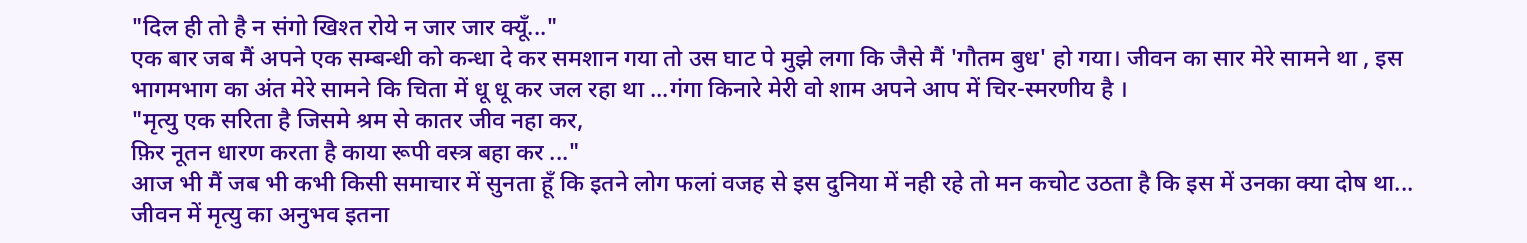"दिल ही तो है न संगो खिश्त रोये न जार जार क्यूँ..."
एक बार जब मैं अपने एक सम्बन्धी को कन्धा दे कर समशान गया तो उस घाट पे मुझे लगा कि जैसे मैं 'गौतम बुध' हो गया। जीवन का सार मेरे सामने था , इस भागमभाग का अंत मेरे सामने कि चिता में धू धू कर जल रहा था ...गंगा किनारे मेरी वो शाम अपने आप में चिर-स्मरणीय है ।
"मृत्यु एक सरिता है जिसमे श्रम से कातर जीव नहा कर,
फ़िर नूतन धारण करता है काया रूपी वस्त्र बहा कर ..."
आज भी मैं जब भी कभी किसी समाचार में सुनता हूँ कि इतने लोग फलां वजह से इस दुनिया में नही रहे तो मन कचोट उठता है कि इस में उनका क्या दोष था... जीवन में मृत्यु का अनुभव इतना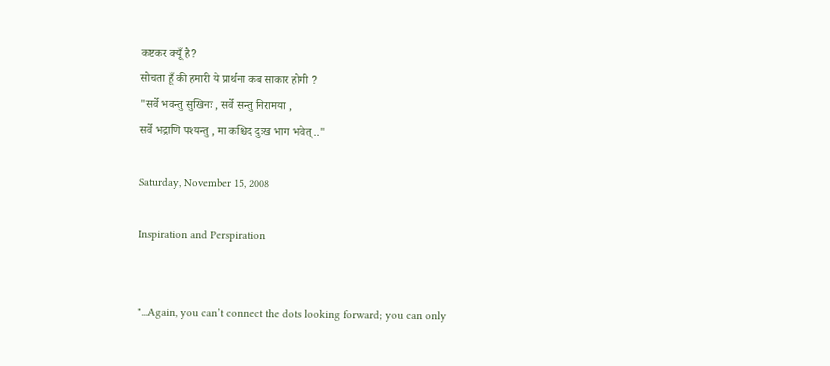कष्टकर क्यूँ है?
सोचता हूँ की हमारी ये प्रार्थना कब साकार होगी ?
"सर्वे भवन्तु सुखिनः , सर्वे सन्तु निरामया ,
सर्वे भद्राणि पश्यन्तु , मा कश्चिद दुःख भाग भवेत् .."

Saturday, November 15, 2008

Inspiration and Perspiration


"...Again, you can’t connect the dots looking forward; you can only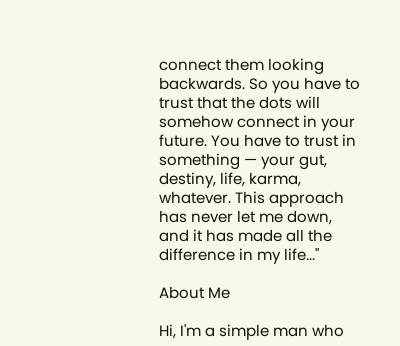connect them looking backwards. So you have to trust that the dots will somehow connect in your future. You have to trust in something — your gut, destiny, life, karma, whatever. This approach has never let me down, and it has made all the difference in my life..."

About Me

Hi, I'm a simple man who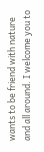wants to be friend with nature and all around. I welcome you to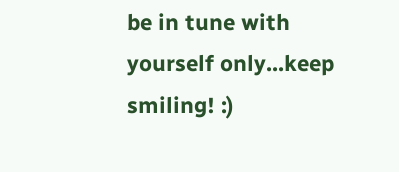be in tune with yourself only...keep smiling! :)